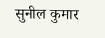सुनील कुमार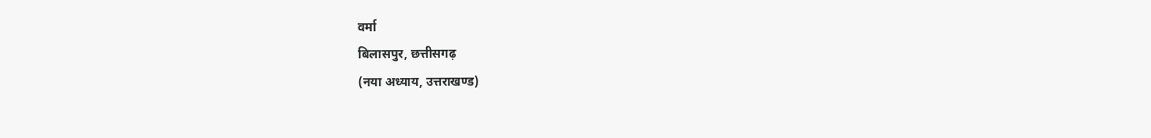वर्मा
बिलासपुर, छत्तीसगढ़
(नया अध्याय, उत्तराखण्ड)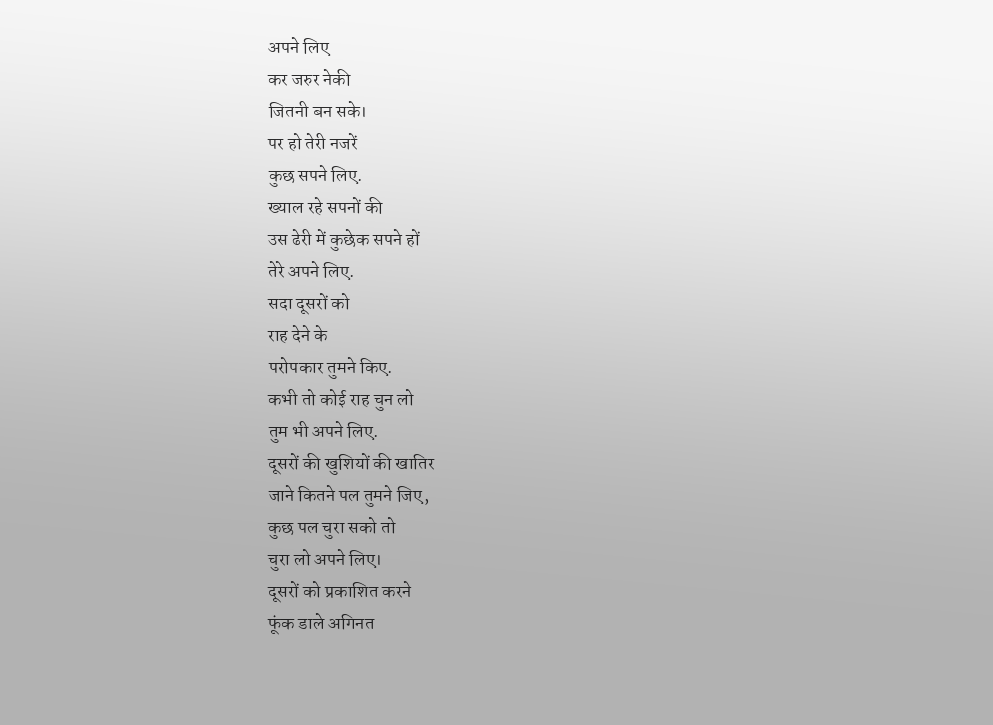अपने लिए
कर जरुर नेकी
जितनी बन सके।
पर हो तेरी नजरें
कुछ सपने लिए.
ख्याल रहे सपनों की
उस ढेरी में कुछेक सपने हों
तेरे अपने लिए.
सदा दूसरों को
राह देने के
परोपकार तुमने किए.
कभी तो कोई राह चुन लो
तुम भी अपने लिए.
दूसरों की खुशियों की खातिर
जाने कितने पल तुमने जिए,
कुछ पल चुरा सको तो
चुरा लो अपने लिए।
दूसरों को प्रकाशित करने
फूंक डाले अगिनत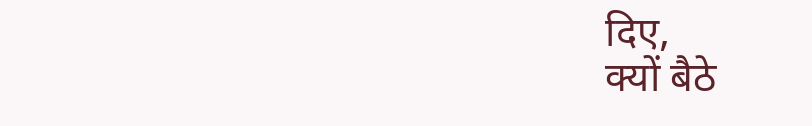दिए,
क्यों बैठे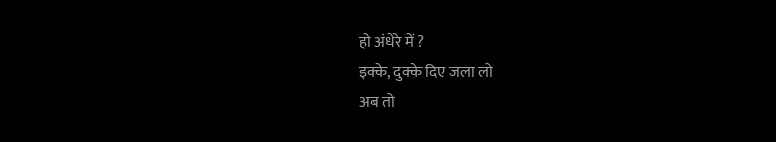हो अंधेरे में ?
इक्के, दुक्के दिए जला लो
अब तो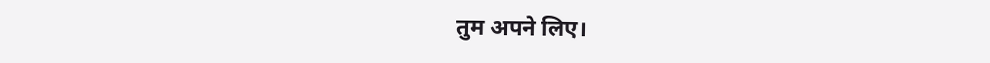तुम अपने लिए।